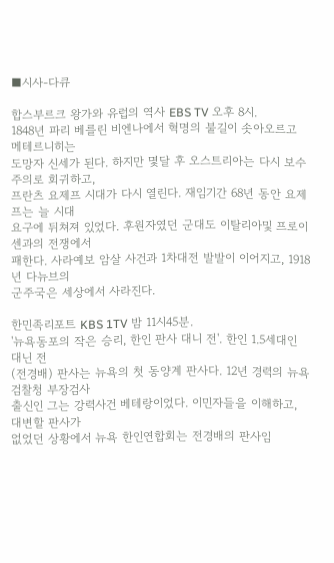■시사-다큐

합스부르크 왕가와 유럽의 역사 EBS TV 오후 8시.
1848년 파리 베를린 비엔나에서 혁명의 불길이 솟아오르고 메테르니히는
도망자 신세가 된다. 하지만 몇달 후 오스트리아는 다시 보수주의로 회귀하고,
프란츠 요제프 시대가 다시 열린다. 재임기간 68년 동안 요제프는 늘 시대
요구에 뒤쳐져 있었다. 후원자였던 군대도 이탈리아및 프로이센과의 전쟁에서
패한다. 사라예보 암살 사건과 1차대전 발발이 이어지고, 1918년 다뉴브의
군주국은 세상에서 사라진다.

한민족리포트 KBS 1TV 밤 11시45분.
'뉴욕동포의 작은 승리, 한인 판사 대니 전'. 한인 1.5세대인 대닌 전
(전경배) 판사는 뉴욕의 첫 동양계 판사다. 12년 경력의 뉴욕검찰청 부장검사
출신인 그는 강력사건 베테랑이었다. 이민자들을 이해하고, 대변할 판사가
없었던 상황에서 뉴욕 한인연합회는 전경배의 판사임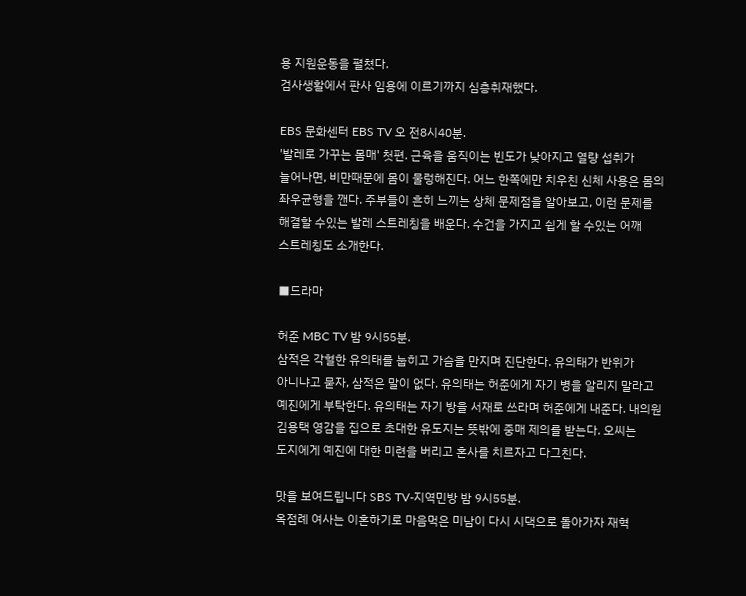용 지원운동을 펼쳤다.
검사생활에서 판사 임용에 이르기까지 심층취재했다.

EBS 문화센터 EBS TV 오 전8시40분.
'발레로 가꾸는 몸매' 첫편. 근육을 움직이는 빈도가 낮아지고 열량 섭취가
늘어나면, 비만때문에 몸이 물렁해진다. 어느 한쪽에만 치우친 신체 사용은 몸의
좌우균형을 깬다. 주부들이 흔히 느끼는 상체 문제점을 알아보고, 이런 문제를
해결할 수있는 발레 스트레칭을 배운다. 수건을 가지고 쉽게 할 수있는 어깨
스트레칭도 소개한다.

■드라마

허준 MBC TV 밤 9시55분.
삼적은 각혈한 유의태를 눕히고 가슴을 만지며 진단한다. 유의태가 반위가
아니냐고 묻자, 삼적은 말이 없다. 유의태는 허준에게 자기 병을 알리지 말라고
예진에게 부탁한다. 유의태는 자기 방을 서재로 쓰라며 허준에게 내준다. 내의원
김용택 영감을 집으로 초대한 유도지는 뜻밖에 중매 제의를 받는다. 오씨는
도지에게 예진에 대한 미련을 버리고 혼사를 치르자고 다그친다.

맛을 보여드립니다 SBS TV-지역민방 밤 9시55분.
옥점례 여사는 이혼하기로 마음먹은 미남이 다시 시댁으로 돌아가자 재혁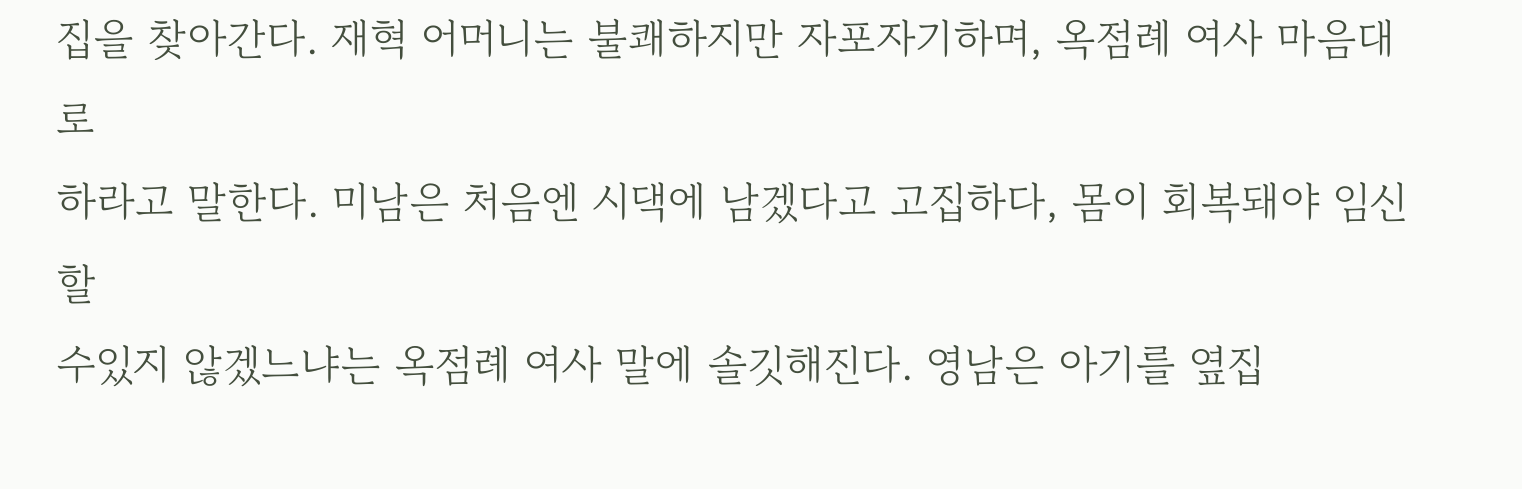집을 찾아간다. 재혁 어머니는 불쾌하지만 자포자기하며, 옥점례 여사 마음대로
하라고 말한다. 미남은 처음엔 시댁에 남겠다고 고집하다, 몸이 회복돼야 임신할
수있지 않겠느냐는 옥점례 여사 말에 솔깃해진다. 영남은 아기를 옆집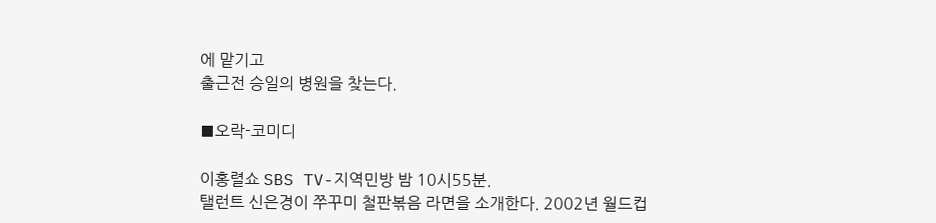에 맡기고
출근전 승일의 병원을 찾는다.

■오락-코미디

이홍렬쇼 SBS TV-지역민방 밤 10시55분.
탤런트 신은경이 쭈꾸미 철판볶음 라면을 소개한다. 2002년 월드컵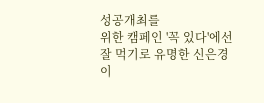성공개최를
위한 캠페인 '꼭 있다'에선 잘 먹기로 유명한 신은경이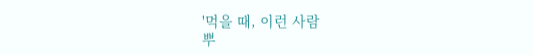'먹을 때, 이런 사람
뿌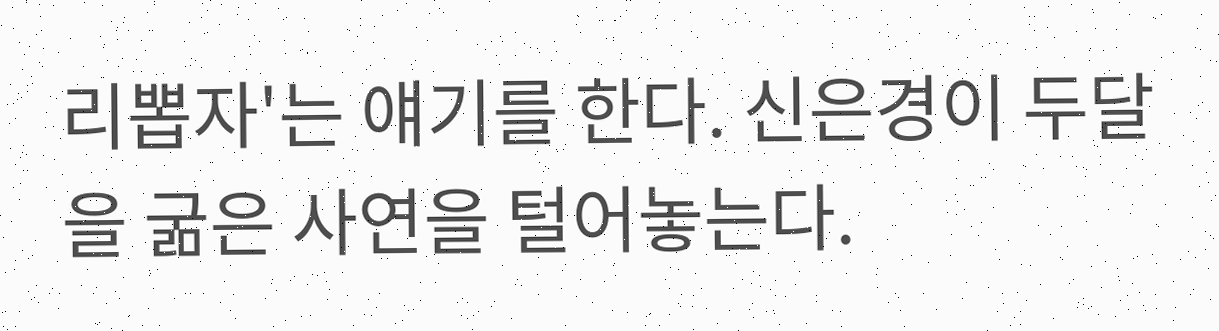리뽑자'는 얘기를 한다. 신은경이 두달을 굶은 사연을 털어놓는다.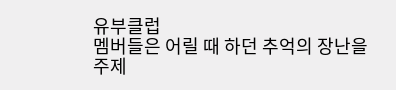유부클럽
멤버들은 어릴 때 하던 추억의 장난을 주제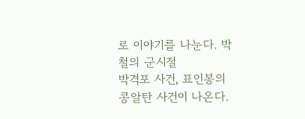로 이야기를 나눈다. 박철의 군시절
박격포 사건, 표인봉의 콩알탄 사건이 나온다.